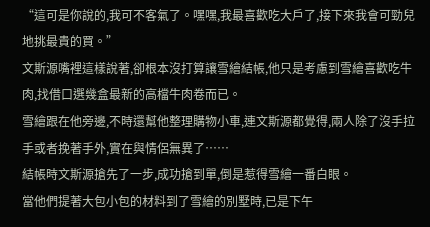“這可是你說的,我可不客氣了。嘿嘿,我最喜歡吃大戶了,接下來我會可勁兒地挑最貴的買。”
文斯源嘴裡這樣說著,卻根本沒打算讓雪繪結帳,他只是考慮到雪繪喜歡吃牛肉,找借口選幾盒最新的高檔牛肉卷而已。
雪繪跟在他旁邊,不時還幫他整理購物小車,連文斯源都覺得,兩人除了沒手拉手或者挽著手外,實在與情侶無異了……
結帳時文斯源搶先了一步,成功搶到單,倒是惹得雪繪一番白眼。
當他們提著大包小包的材料到了雪繪的別墅時,已是下午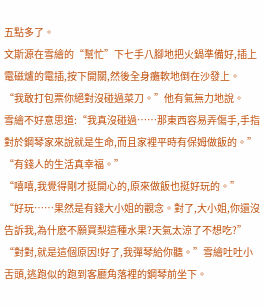五點多了。
文斯源在雪繪的“幫忙”下七手八腳地把火鍋準備好,插上電磁爐的電插,按下開關,然後全身癱軟地倒在沙發上。
“我敢打包票你絕對沒碰過菜刀。”他有氣無力地說。
雪繪不好意思道:“我真沒碰過……那東西容易弄傷手,手指對於鋼琴家來說就是生命,而且家裡平時有保姆做飯的。”
“有錢人的生活真幸福。”
“嘻嘻,我覺得剛才挺開心的,原來做飯也挺好玩的。”
“好玩……果然是有錢大小姐的觀念。對了,大小姐,你還沒告訴我,為什麽不願買梨這種水果?天氣太涼了不想吃?”
“對對,就是這個原因!好了,我彈琴給你聽。”雪繪吐吐小舌頭,逃跑似的跑到客廳角落裡的鋼琴前坐下。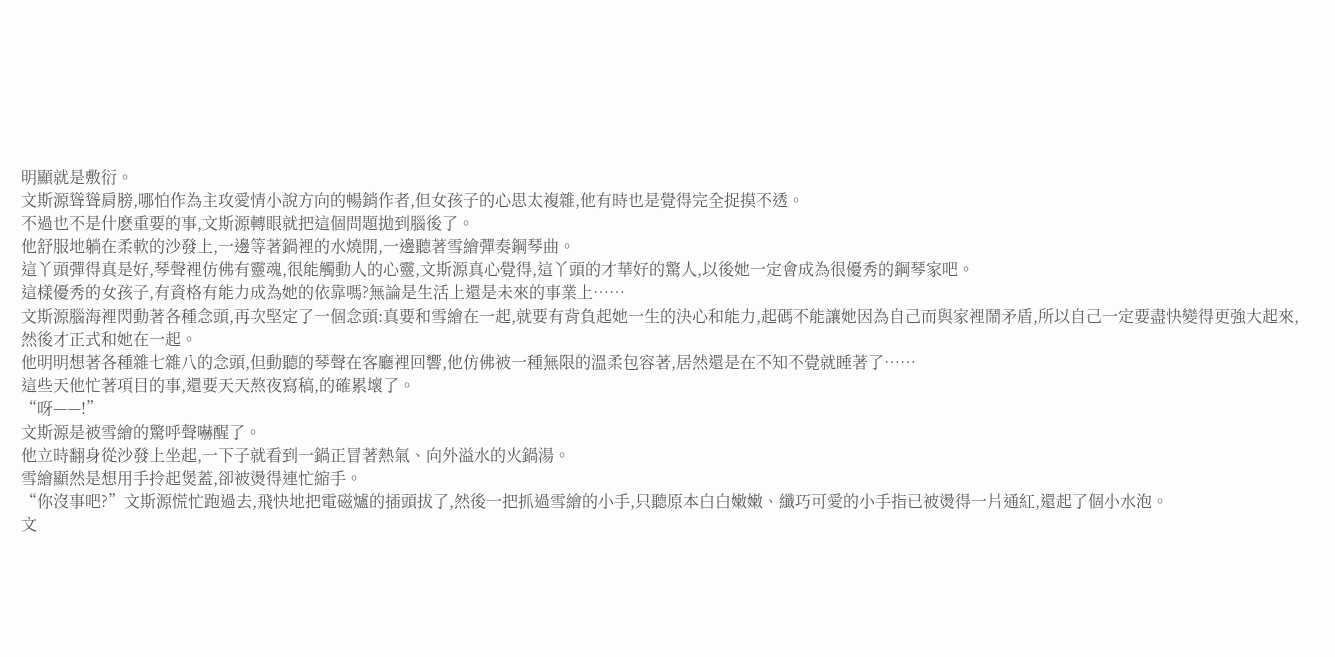明顯就是敷衍。
文斯源聳聳肩膀,哪怕作為主攻愛情小說方向的暢銷作者,但女孩子的心思太複雜,他有時也是覺得完全捉摸不透。
不過也不是什麽重要的事,文斯源轉眼就把這個問題拋到腦後了。
他舒服地躺在柔軟的沙發上,一邊等著鍋裡的水燒開,一邊聽著雪繪彈奏鋼琴曲。
這丫頭彈得真是好,琴聲裡仿佛有靈魂,很能觸動人的心靈,文斯源真心覺得,這丫頭的才華好的驚人,以後她一定會成為很優秀的鋼琴家吧。
這樣優秀的女孩子,有資格有能力成為她的依靠嗎?無論是生活上還是未來的事業上……
文斯源腦海裡閃動著各種念頭,再次堅定了一個念頭:真要和雪繪在一起,就要有背負起她一生的決心和能力,起碼不能讓她因為自己而與家裡鬧矛盾,所以自己一定要盡快變得更強大起來,然後才正式和她在一起。
他明明想著各種雜七雜八的念頭,但動聽的琴聲在客廳裡回響,他仿佛被一種無限的溫柔包容著,居然還是在不知不覺就睡著了……
這些天他忙著項目的事,還要天天熬夜寫稿,的確累壞了。
“呀——!”
文斯源是被雪繪的驚呼聲嚇醒了。
他立時翻身從沙發上坐起,一下子就看到一鍋正冒著熱氣、向外溢水的火鍋湯。
雪繪顯然是想用手拎起煲蓋,卻被燙得連忙縮手。
“你沒事吧?”文斯源慌忙跑過去,飛快地把電磁爐的插頭拔了,然後一把抓過雪繪的小手,只聽原本白白嫩嫩、纖巧可愛的小手指已被燙得一片通紅,還起了個小水泡。
文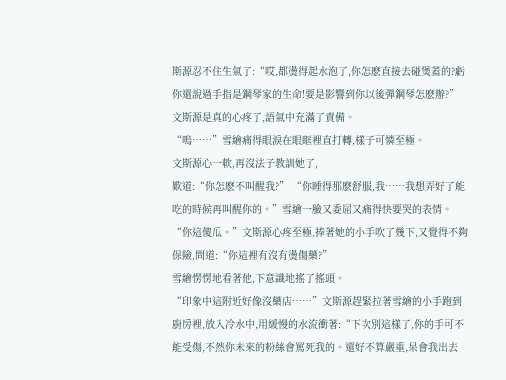斯源忍不住生氣了:“哎,都燙得起水泡了,你怎麽直接去碰煲蓋的?虧你還說過手指是鋼琴家的生命!要是影響到你以後彈鋼琴怎麽辦?”
文斯源是真的心疼了,語氣中充滿了責備。
“嗚……”雪繪痛得眼淚在眼眶裡直打轉,樣子可憐至極。
文斯源心一軟,再沒法子教訓她了,
歎道:“你怎麽不叫醒我?” “你睡得那麽舒服,我……我想弄好了能吃的時候再叫醒你的。”雪繪一臉又委屈又痛得快要哭的表情。
“你這傻瓜。”文斯源心疼至極,捧著她的小手吹了幾下,又覺得不夠保險,問道:“你這裡有沒有燙傷藥?”
雪繪愣愣地看著他,下意識地搖了搖頭。
“印象中這附近好像沒藥店……”文斯源趕緊拉著雪繪的小手跑到廚房裡,放入冷水中,用緩慢的水流衝著:“下次別這樣了,你的手可不能受傷,不然你未來的粉絲會罵死我的。還好不算嚴重,呆會我出去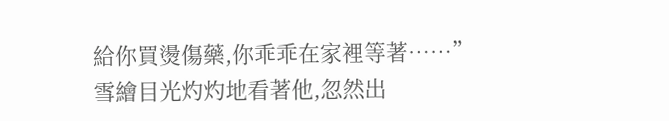給你買燙傷藥,你乖乖在家裡等著……”
雪繪目光灼灼地看著他,忽然出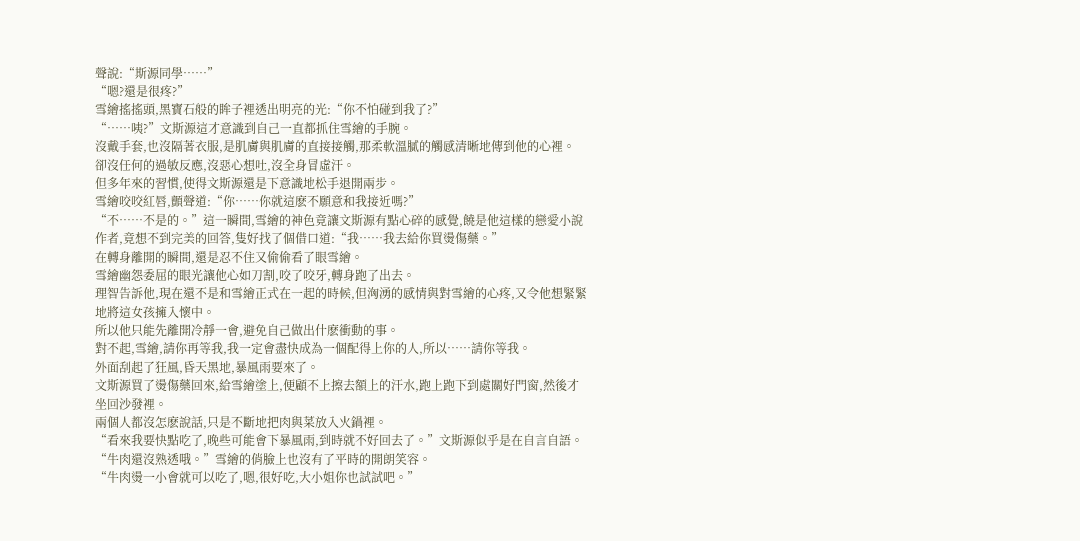聲說:“斯源同學……”
“嗯?還是很疼?”
雪繪搖搖頭,黑寶石般的眸子裡透出明亮的光:“你不怕碰到我了?”
“……咦?”文斯源這才意識到自己一直都抓住雪繪的手腕。
沒戴手套,也沒隔著衣服,是肌膚與肌膚的直接接觸,那柔軟溫膩的觸感清晰地傳到他的心裡。
卻沒任何的過敏反應,沒惡心想吐,沒全身冒虛汗。
但多年來的習慣,使得文斯源還是下意識地松手退開兩步。
雪繪咬咬紅唇,顫聲道:“你……你就這麽不願意和我接近嗎?”
“不……不是的。”這一瞬間,雪繪的神色竟讓文斯源有點心碎的感覺,饒是他這樣的戀愛小說作者,竟想不到完美的回答,隻好找了個借口道:“我……我去給你買燙傷藥。”
在轉身離開的瞬間,還是忍不住又偷偷看了眼雪繪。
雪繪幽怨委屈的眼光讓他心如刀割,咬了咬牙,轉身跑了出去。
理智告訴他,現在還不是和雪繪正式在一起的時候,但洶湧的感情與對雪繪的心疼,又令他想緊緊地將這女孩擁入懷中。
所以他只能先離開冷靜一會,避免自己做出什麽衝動的事。
對不起,雪繪,請你再等我,我一定會盡快成為一個配得上你的人,所以……請你等我。
外面刮起了狂風,昏天黑地,暴風雨要來了。
文斯源買了燙傷藥回來,給雪繪塗上,便顧不上擦去額上的汗水,跑上跑下到處關好門窗,然後才坐回沙發裡。
兩個人都沒怎麽說話,只是不斷地把肉與菜放入火鍋裡。
“看來我要快點吃了,晚些可能會下暴風雨,到時就不好回去了。”文斯源似乎是在自言自語。
“牛肉還沒熟透哦。”雪繪的俏臉上也沒有了平時的開朗笑容。
“牛肉燙一小會就可以吃了,嗯,很好吃,大小姐你也試試吧。”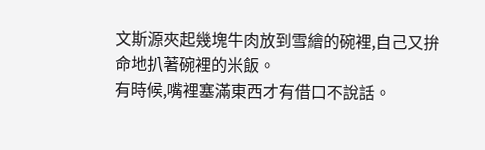文斯源夾起幾塊牛肉放到雪繪的碗裡,自己又拚命地扒著碗裡的米飯。
有時候,嘴裡塞滿東西才有借口不說話。